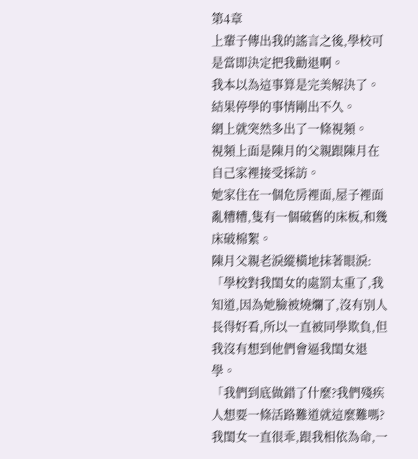第4章
上輩子傳出我的謠言之後,學校可是當即決定把我勸退啊。
我本以為這事算是完美解決了。
結果停學的事情剛出不久。
網上就突然多出了一條視頻。
視頻上面是陳月的父親跟陳月在自己家裡接受採訪。
她家住在一個危房裡面,屋子裡面亂糟糟,隻有一個破舊的床板,和幾床破棉絮。
陳月父親老淚縱橫地抹著眼淚:
「學校對我閨女的處罰太重了,我知道,因為她臉被燒爛了,沒有別人長得好看,所以一直被同學欺負,但我沒有想到他們會逼我閨女退學。
「我們到底做錯了什麼?我們殘疾人想要一條活路難道就這麼難嗎?我閨女一直很乖,跟我相依為命,一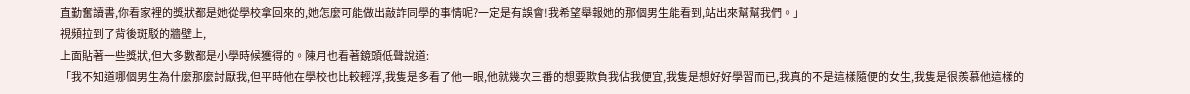直勤奮讀書,你看家裡的獎狀都是她從學校拿回來的,她怎麼可能做出敲詐同學的事情呢?一定是有誤會!我希望舉報她的那個男生能看到,站出來幫幫我們。」
視頻拉到了背後斑駁的牆壁上,
上面貼著一些獎狀,但大多數都是小學時候獲得的。陳月也看著鏡頭低聲說道:
「我不知道哪個男生為什麼那麼討厭我,但平時他在學校也比較輕浮,我隻是多看了他一眼,他就幾次三番的想要欺負我佔我便宜,我隻是想好好學習而已,我真的不是這樣隨便的女生,我隻是很羨慕他這樣的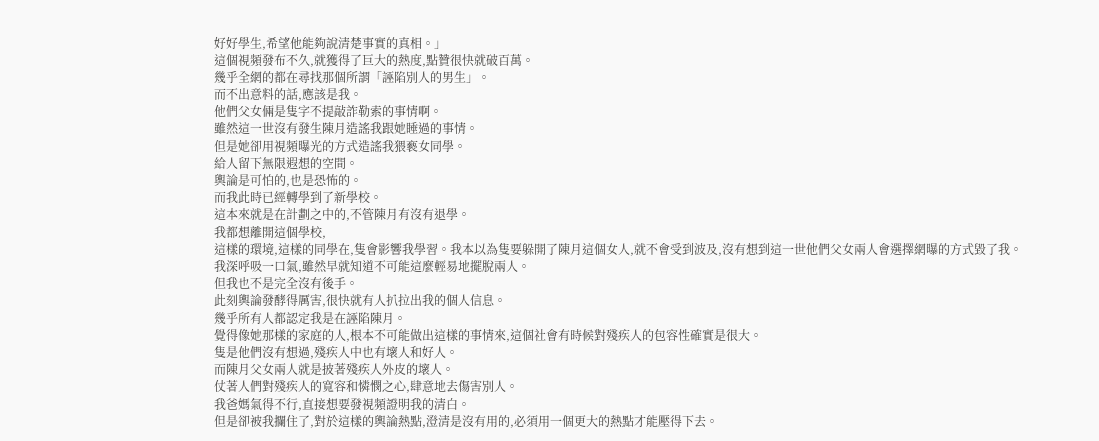好好學生,希望他能夠說清楚事實的真相。」
這個視頻發布不久,就獲得了巨大的熱度,點贊很快就破百萬。
幾乎全網的都在尋找那個所謂「誣陷別人的男生」。
而不出意料的話,應該是我。
他們父女倆是隻字不提敲詐勒索的事情啊。
雖然這一世沒有發生陳月造謠我跟她睡過的事情。
但是她卻用視頻曝光的方式造謠我猥褻女同學。
給人留下無限遐想的空間。
輿論是可怕的,也是恐怖的。
而我此時已經轉學到了新學校。
這本來就是在計劃之中的,不管陳月有沒有退學。
我都想離開這個學校,
這樣的環境,這樣的同學在,隻會影響我學習。我本以為隻要躲開了陳月這個女人,就不會受到波及,沒有想到這一世他們父女兩人會選擇網曝的方式毀了我。
我深呼吸一口氣,雖然早就知道不可能這麼輕易地擺脫兩人。
但我也不是完全沒有後手。
此刻輿論發酵得厲害,很快就有人扒拉出我的個人信息。
幾乎所有人都認定我是在誣陷陳月。
覺得像她那樣的家庭的人,根本不可能做出這樣的事情來,這個社會有時候對殘疾人的包容性確實是很大。
隻是他們沒有想過,殘疾人中也有壞人和好人。
而陳月父女兩人就是披著殘疾人外皮的壞人。
仗著人們對殘疾人的寬容和憐憫之心,肆意地去傷害別人。
我爸媽氣得不行,直接想要發視頻證明我的清白。
但是卻被我攔住了,對於這樣的輿論熱點,澄清是沒有用的,必須用一個更大的熱點才能壓得下去。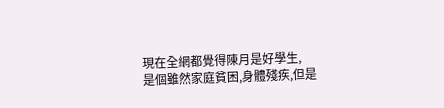現在全網都覺得陳月是好學生,
是個雖然家庭貧困,身體殘疾,但是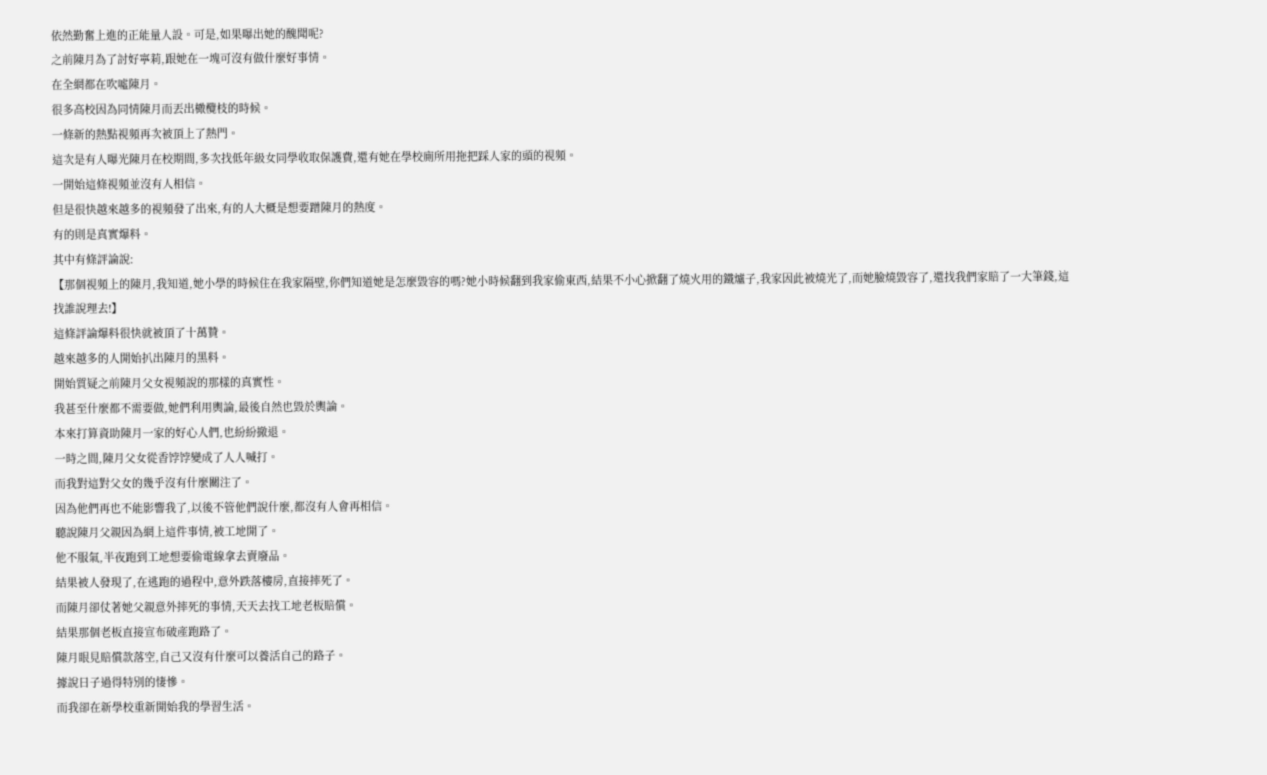依然勤奮上進的正能量人設。可是,如果曝出她的醜聞呢?
之前陳月為了討好寧莉,跟她在一塊可沒有做什麼好事情。
在全網都在吹噓陳月。
很多高校因為同情陳月而丟出橄欖枝的時候。
一條新的熱點視頻再次被頂上了熱門。
這次是有人曝光陳月在校期間,多次找低年級女同學收取保護費,還有她在學校廁所用拖把踩人家的頭的視頻。
一開始這條視頻並沒有人相信。
但是很快越來越多的視頻發了出來,有的人大概是想要蹭陳月的熱度。
有的則是真實爆料。
其中有條評論說:
【那個視頻上的陳月,我知道,她小學的時候住在我家隔壁,你們知道她是怎麼毀容的嗎?她小時候翻到我家偷東西,結果不小心掀翻了燒火用的鐵爐子,我家因此被燒光了,而她臉燒毀容了,還找我們家賠了一大筆錢,這找誰說理去!】
這條評論爆料很快就被頂了十萬贊。
越來越多的人開始扒出陳月的黑料。
開始質疑之前陳月父女視頻說的那樣的真實性。
我甚至什麼都不需要做,她們利用輿論,最後自然也毀於輿論。
本來打算資助陳月一家的好心人們,也紛紛撤退。
一時之間,陳月父女從香饽饽變成了人人喊打。
而我對這對父女的幾乎沒有什麼關注了。
因為他們再也不能影響我了,以後不管他們說什麼,都沒有人會再相信。
聽說陳月父親因為網上這件事情,被工地開了。
他不服氣,半夜跑到工地想要偷電線拿去賣廢品。
結果被人發現了,在逃跑的過程中,意外跌落樓房,直接摔死了。
而陳月卻仗著她父親意外摔死的事情,天天去找工地老板賠償。
結果那個老板直接宣布破產跑路了。
陳月眼見賠償款落空,自己又沒有什麼可以養活自己的路子。
據說日子過得特別的悽慘。
而我卻在新學校重新開始我的學習生活。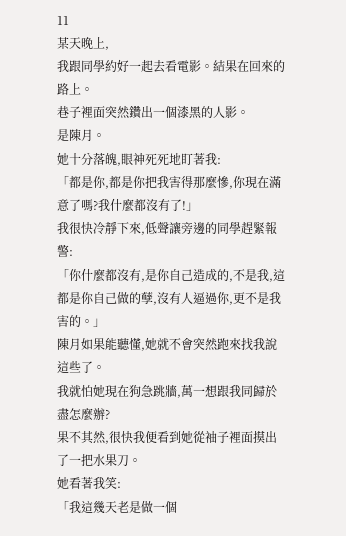11
某天晚上,
我跟同學約好一起去看電影。結果在回來的路上。
巷子裡面突然鑽出一個漆黑的人影。
是陳月。
她十分落魄,眼神死死地盯著我:
「都是你,都是你把我害得那麼慘,你現在滿意了嗎?我什麼都沒有了!」
我很快冷靜下來,低聲讓旁邊的同學趕緊報警:
「你什麼都沒有,是你自己造成的,不是我,這都是你自己做的孽,沒有人逼過你,更不是我害的。」
陳月如果能聽懂,她就不會突然跑來找我說這些了。
我就怕她現在狗急跳牆,萬一想跟我同歸於盡怎麼辦?
果不其然,很快我便看到她從袖子裡面摸出了一把水果刀。
她看著我笑:
「我這幾天老是做一個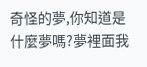奇怪的夢,你知道是什麼夢嗎?夢裡面我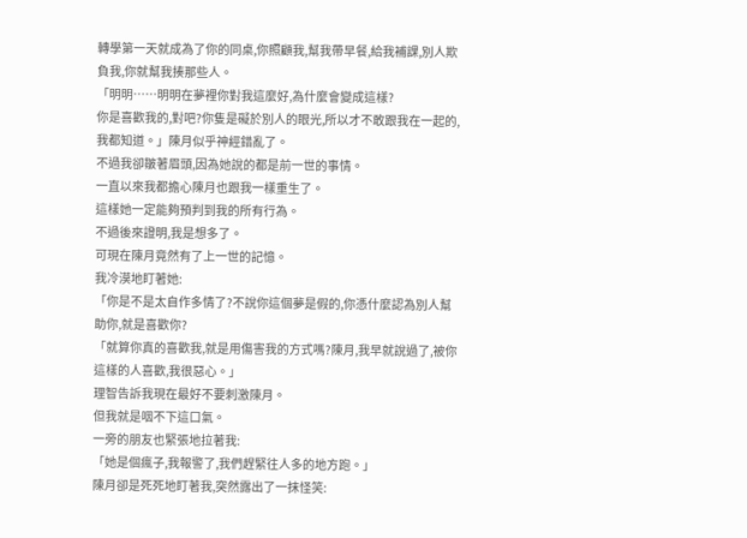轉學第一天就成為了你的同桌,你照顧我,幫我帶早餐,給我補課,別人欺負我,你就幫我揍那些人。
「明明……明明在夢裡你對我這麼好,為什麼會變成這樣?
你是喜歡我的,對吧?你隻是礙於別人的眼光,所以才不敢跟我在一起的,我都知道。」陳月似乎神經錯亂了。
不過我卻皺著眉頭,因為她說的都是前一世的事情。
一直以來我都擔心陳月也跟我一樣重生了。
這樣她一定能夠預判到我的所有行為。
不過後來證明,我是想多了。
可現在陳月竟然有了上一世的記憶。
我冷漠地盯著她:
「你是不是太自作多情了?不說你這個夢是假的,你憑什麼認為別人幫助你,就是喜歡你?
「就算你真的喜歡我,就是用傷害我的方式嗎?陳月,我早就說過了,被你這樣的人喜歡,我很惡心。」
理智告訴我現在最好不要刺激陳月。
但我就是咽不下這口氣。
一旁的朋友也緊張地拉著我:
「她是個瘋子,我報警了,我們趕緊往人多的地方跑。」
陳月卻是死死地盯著我,突然露出了一抹怪笑: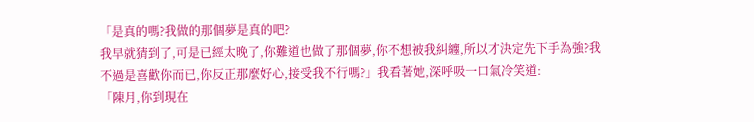「是真的嗎?我做的那個夢是真的吧?
我早就猜到了,可是已經太晚了,你難道也做了那個夢,你不想被我糾纏,所以才決定先下手為強?我不過是喜歡你而已,你反正那麼好心,接受我不行嗎?」我看著她,深呼吸一口氣冷笑道:
「陳月,你到現在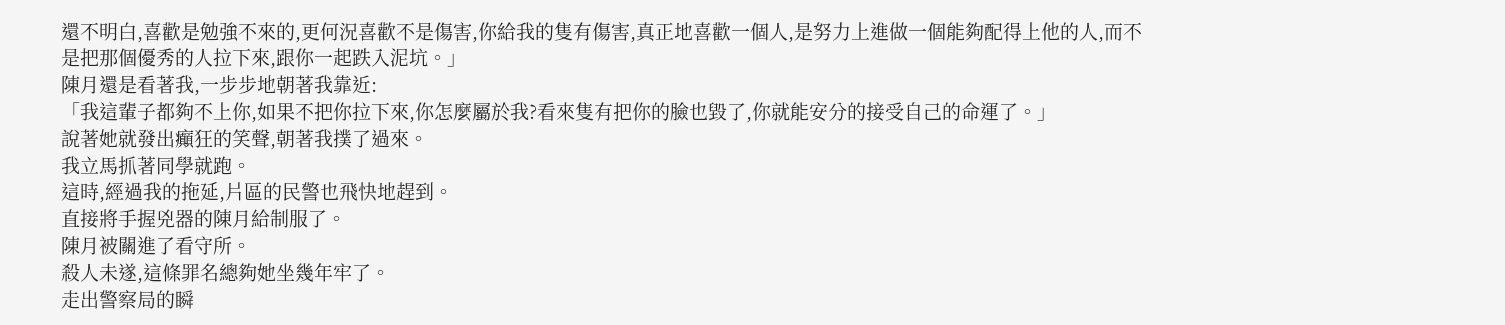還不明白,喜歡是勉強不來的,更何況喜歡不是傷害,你給我的隻有傷害,真正地喜歡一個人,是努力上進做一個能夠配得上他的人,而不是把那個優秀的人拉下來,跟你一起跌入泥坑。」
陳月還是看著我,一步步地朝著我靠近:
「我這輩子都夠不上你,如果不把你拉下來,你怎麼屬於我?看來隻有把你的臉也毀了,你就能安分的接受自己的命運了。」
說著她就發出癲狂的笑聲,朝著我撲了過來。
我立馬抓著同學就跑。
這時,經過我的拖延,片區的民警也飛快地趕到。
直接將手握兇器的陳月給制服了。
陳月被關進了看守所。
殺人未遂,這條罪名總夠她坐幾年牢了。
走出警察局的瞬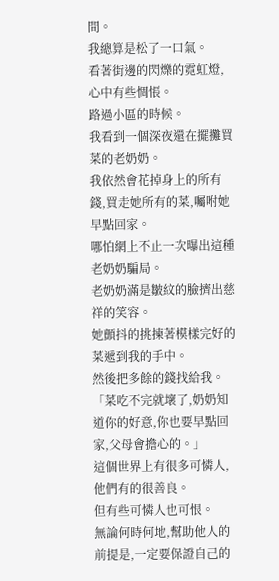間。
我總算是松了一口氣。
看著街邊的閃爍的霓虹燈,心中有些惆悵。
路過小區的時候。
我看到一個深夜還在擺攤買菜的老奶奶。
我依然會花掉身上的所有錢,買走她所有的菜,囑咐她早點回家。
哪怕網上不止一次曝出這種老奶奶騙局。
老奶奶滿是皺紋的臉擠出慈祥的笑容。
她顫抖的挑揀著模樣完好的菜遞到我的手中。
然後把多餘的錢找給我。
「菜吃不完就壞了,奶奶知道你的好意,你也要早點回家,父母會擔心的。」
這個世界上有很多可憐人,他們有的很善良。
但有些可憐人也可恨。
無論何時何地,幫助他人的前提是,一定要保證自己的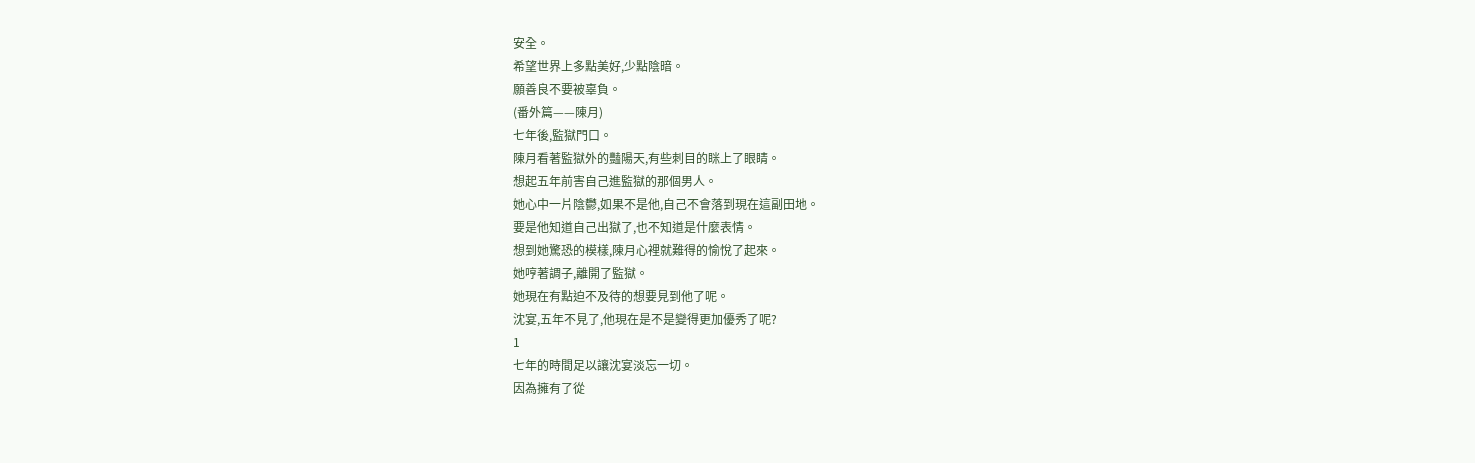安全。
希望世界上多點美好,少點陰暗。
願善良不要被辜負。
(番外篇——陳月)
七年後,監獄門口。
陳月看著監獄外的豔陽天,有些刺目的眯上了眼睛。
想起五年前害自己進監獄的那個男人。
她心中一片陰鬱,如果不是他,自己不會落到現在這副田地。
要是他知道自己出獄了,也不知道是什麼表情。
想到她驚恐的模樣,陳月心裡就難得的愉悅了起來。
她哼著調子,離開了監獄。
她現在有點迫不及待的想要見到他了呢。
沈宴,五年不見了,他現在是不是變得更加優秀了呢?
1
七年的時間足以讓沈宴淡忘一切。
因為擁有了從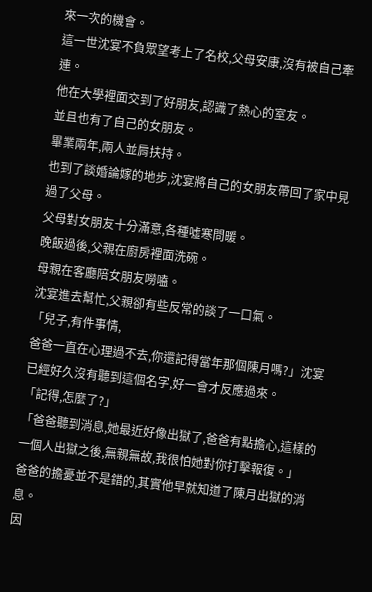來一次的機會。
這一世沈宴不負眾望考上了名校,父母安康,沒有被自己牽連。
他在大學裡面交到了好朋友,認識了熱心的室友。
並且也有了自己的女朋友。
畢業兩年,兩人並肩扶持。
也到了談婚論嫁的地步,沈宴將自己的女朋友帶回了家中見過了父母。
父母對女朋友十分滿意,各種噓寒問暖。
晚飯過後,父親在廚房裡面洗碗。
母親在客廳陪女朋友嘮嗑。
沈宴進去幫忙,父親卻有些反常的談了一口氣。
「兒子,有件事情,
爸爸一直在心理過不去,你還記得當年那個陳月嗎?」沈宴已經好久沒有聽到這個名字,好一會才反應過來。
「記得,怎麼了?」
「爸爸聽到消息,她最近好像出獄了,爸爸有點擔心,這樣的一個人出獄之後,無親無故,我很怕她對你打擊報復。」
爸爸的擔憂並不是錯的,其實他早就知道了陳月出獄的消息。
因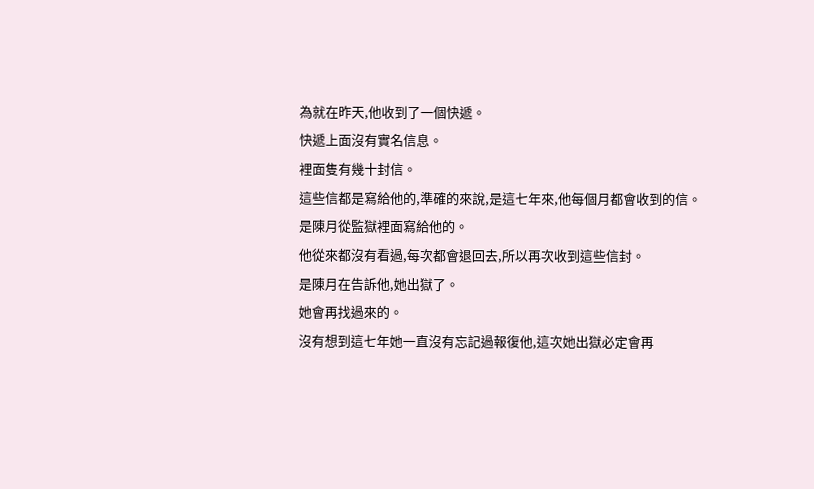為就在昨天,他收到了一個快遞。
快遞上面沒有實名信息。
裡面隻有幾十封信。
這些信都是寫給他的,準確的來說,是這七年來,他每個月都會收到的信。
是陳月從監獄裡面寫給他的。
他從來都沒有看過,每次都會退回去,所以再次收到這些信封。
是陳月在告訴他,她出獄了。
她會再找過來的。
沒有想到這七年她一直沒有忘記過報復他,這次她出獄必定會再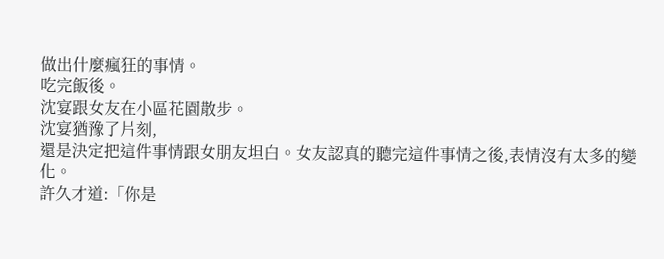做出什麼瘋狂的事情。
吃完飯後。
沈宴跟女友在小區花園散步。
沈宴猶豫了片刻,
還是決定把這件事情跟女朋友坦白。女友認真的聽完這件事情之後,表情沒有太多的變化。
許久才道:「你是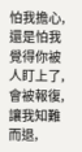怕我擔心,還是怕我覺得你被人盯上了,會被報復,讓我知難而退,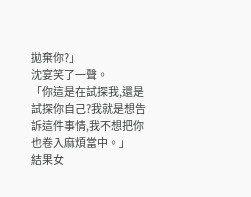拋棄你?」
沈宴笑了一聲。
「你這是在試探我,還是試探你自己?我就是想告訴這件事情,我不想把你也卷入麻煩當中。」
結果女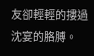友卻輕輕的摟過沈宴的胳膊。